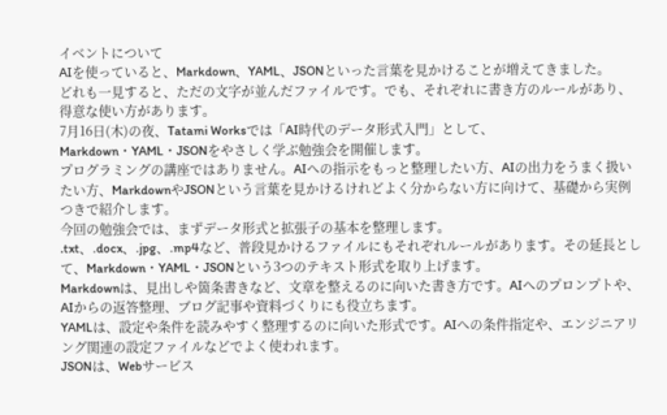イベントについて
AIを使っていると、Markdown、YAML、JSONといった言葉を見かけることが増えてきました。
どれも一見すると、ただの文字が並んだファイルです。でも、それぞれに書き方のルールがあり、得意な使い方があります。
7月16日(木)の夜、Tatami Worksでは「AI時代のデータ形式入門」として、Markdown・YAML・JSONをやさしく学ぶ勉強会を開催します。
プログラミングの講座ではありません。AIへの指示をもっと整理したい方、AIの出力をうまく扱いたい方、MarkdownやJSONという言葉を見かけるけれどよく分からない方に向けて、基礎から実例つきで紹介します。
今回の勉強会では、まずデータ形式と拡張子の基本を整理します。
.txt、.docx、.jpg、.mp4など、普段見かけるファイルにもそれぞれルールがあります。その延長として、Markdown・YAML・JSONという3つのテキスト形式を取り上げます。
Markdownは、見出しや箇条書きなど、文章を整えるのに向いた書き方です。AIへのプロンプトや、AIからの返答整理、ブログ記事や資料づくりにも役立ちます。
YAMLは、設定や条件を読みやすく整理するのに向いた形式です。AIへの条件指定や、エンジニアリング関連の設定ファイルなどでよく使われます。
JSONは、Webサービス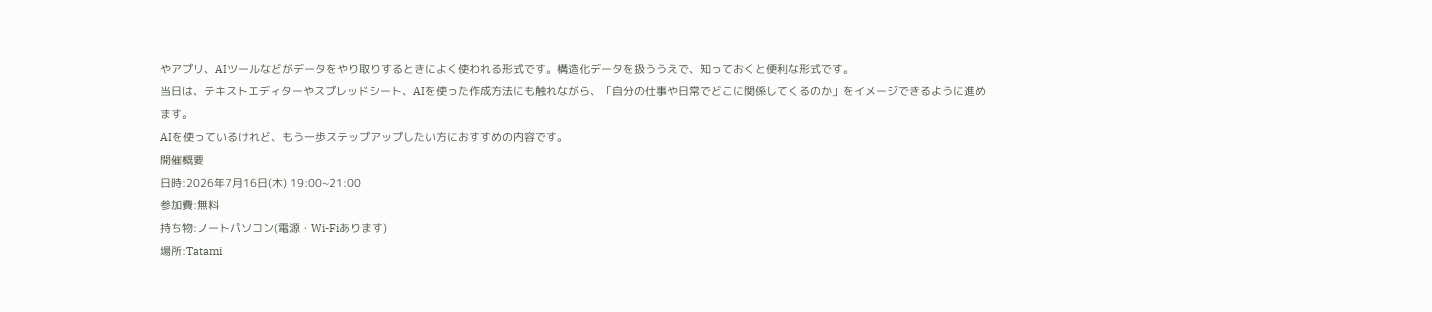やアプリ、AIツールなどがデータをやり取りするときによく使われる形式です。構造化データを扱ううえで、知っておくと便利な形式です。
当日は、テキストエディターやスプレッドシート、AIを使った作成方法にも触れながら、「自分の仕事や日常でどこに関係してくるのか」をイメージできるように進めます。
AIを使っているけれど、もう一歩ステップアップしたい方におすすめの内容です。
開催概要
日時:2026年7月16日(木) 19:00~21:00
参加費:無料
持ち物:ノートパソコン(電源・Wi-Fiあります)
場所:Tatami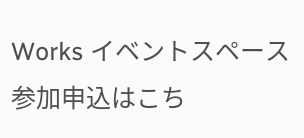Works イベントスペース
参加申込はこち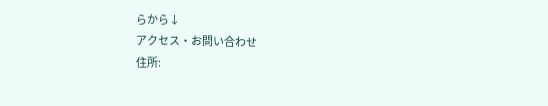らから↓
アクセス・お問い合わせ
住所: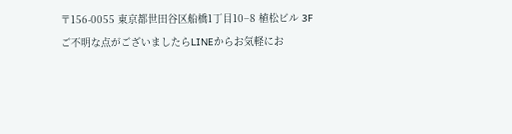〒156-0055 東京都世田谷区船橋1丁目10−8 植松ビル 3F
ご不明な点がございましたらLINEからお気軽にお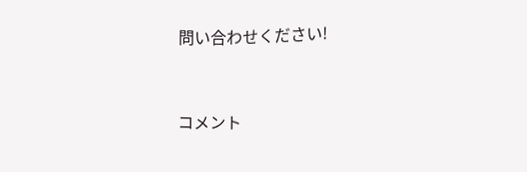問い合わせください!


コメント